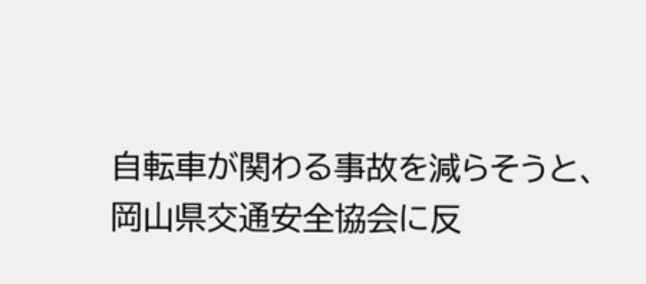自転車が関わる事故を減らそうと、岡山県交通安全協会に反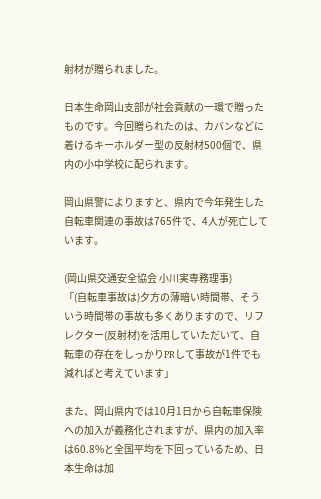射材が贈られました。

日本生命岡山支部が社会貢献の一環で贈ったものです。今回贈られたのは、カバンなどに着けるキーホルダー型の反射材500個で、県内の小中学校に配られます。

岡山県警によりますと、県内で今年発生した自転車関連の事故は765件で、4人が死亡しています。

(岡山県交通安全協会 小川実専務理事)
「(自転車事故は)夕方の薄暗い時間帯、そういう時間帯の事故も多くありますので、リフレクター(反射材)を活用していただいて、自転車の存在をしっかりPRして事故が1件でも減ればと考えています」

また、岡山県内では10月1日から自転車保険への加入が義務化されますが、県内の加入率は60.8%と全国平均を下回っているため、日本生命は加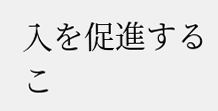入を促進するこ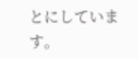とにしています。